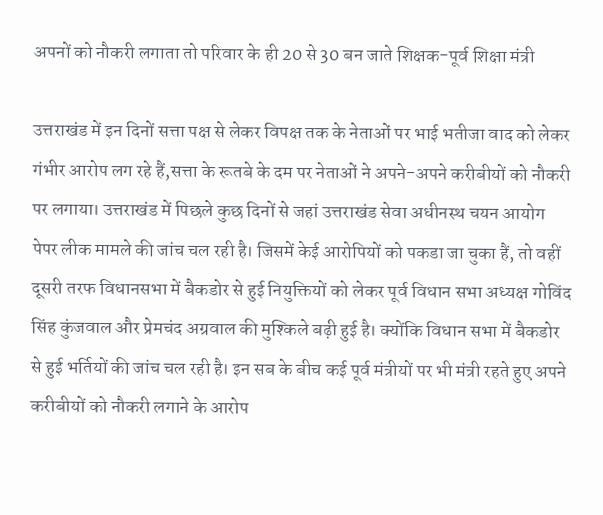अपनों को नौकरी लगाता तो परिवार के ही 20 से 30 बन जाते शिक्षक-पूर्व शिक्षा मंत्री

उत्तराखंड में इन दिनों सत्ता पक्ष से लेकर विपक्ष तक के नेताओं पर भाई भतीजा वाद को लेकर गंभीर आरोप लग रहे हैं,सत्ता के रूतबे के दम पर नेताओं ने अपने-अपने करीबीयों को नौकरी पर लगाया। उत्तराखंड में पिछले कुछ दिनों से जहां उत्तराखंड सेवा अधीनस्थ चयन आयोग पेपर लीक मामले की जांच चल रही है। जिसमें केई आरोपियों को पकडा जा चुका हैं, तो वहीं दूसरी तरफ विधानसभा में बैकडोर से हुई नियुक्तियों को लेकर पूर्व विधान सभा अध्यक्ष गोविंद सिंह कुंजवाल और प्रेमचंद अग्रवाल की मुश्किले बढ़ी हुई है। क्योंकि विधान सभा में बैकडोर से हुई भर्तियों की जांच चल रही है। इन सब के बीच कई पूर्व मंत्रीयों पर भी मंत्री रहते हुए अपने करीबीयों को नौकरी लगाने के आरोप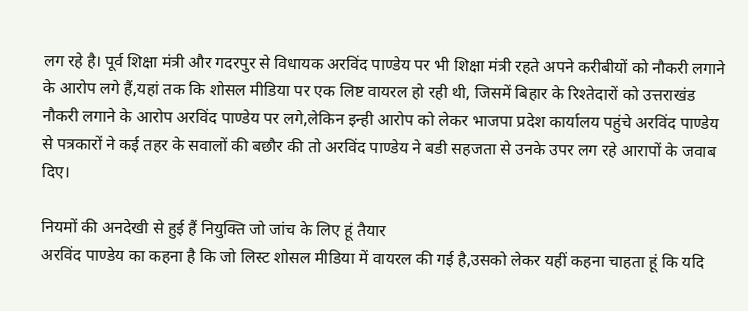लग रहे है। पूर्व शिक्षा मंत्री और गदरपुर से विधायक अरविंद पाण्डेय पर भी शिक्षा मंत्री रहते अपने करीबीयों को नौकरी लगाने के आरोप लगे हैं,यहां तक कि शोसल मीडिया पर एक लिष्ट वायरल हो रही थी, जिसमें बिहार के रिश्तेदारों को उत्तराखंड नौकरी लगाने के आरोप अरविंद पाण्डेय पर लगे,लेकिन इन्ही आरोप को लेकर भाजपा प्रदेश कार्यालय पहुंचे अरविंद पाण्डेय से पत्रकारों ने कई तहर के सवालों की बछौर की तो अरविंद पाण्डेय ने बडी सहजता से उनके उपर लग रहे आरापों के जवाब दिए।

नियमों की अनदेखी से हुई हैं नियुक्ति जो जांच के लिए हूं तैयार
अरविंद पाण्डेय का कहना है कि जो लिस्ट शोसल मीडिया में वायरल की गई है,उसको लेकर यहीं कहना चाहता हूं कि यदि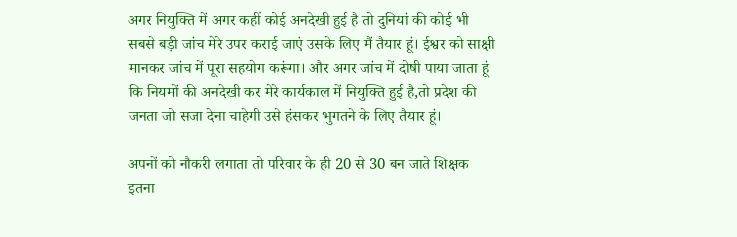अगर नियुक्ति में अगर कहीं कोई अनदेखी हुई है तो दुनियां की कोई भी सबसे बड़ी जांच मेरे उपर कराई जाएं उसके लिए मैं तैयार हूं। ईश्वर को साक्षी मानकर जांच में पूरा सहयोग करूंगा। और अगर जांच में दोषी पाया जाता हूं कि नियमों की अनदेखी कर मेरे कार्यकाल में नियुक्ति हुई है,तो प्रदेश की जनता जो सजा देना चाहेगी उसे हंसकर भुगतने के लिए तैयार हूं।

अपनों को नौकरी लगाता तो परिवार के ही 20 से 30 बन जाते शिक्षक
इतना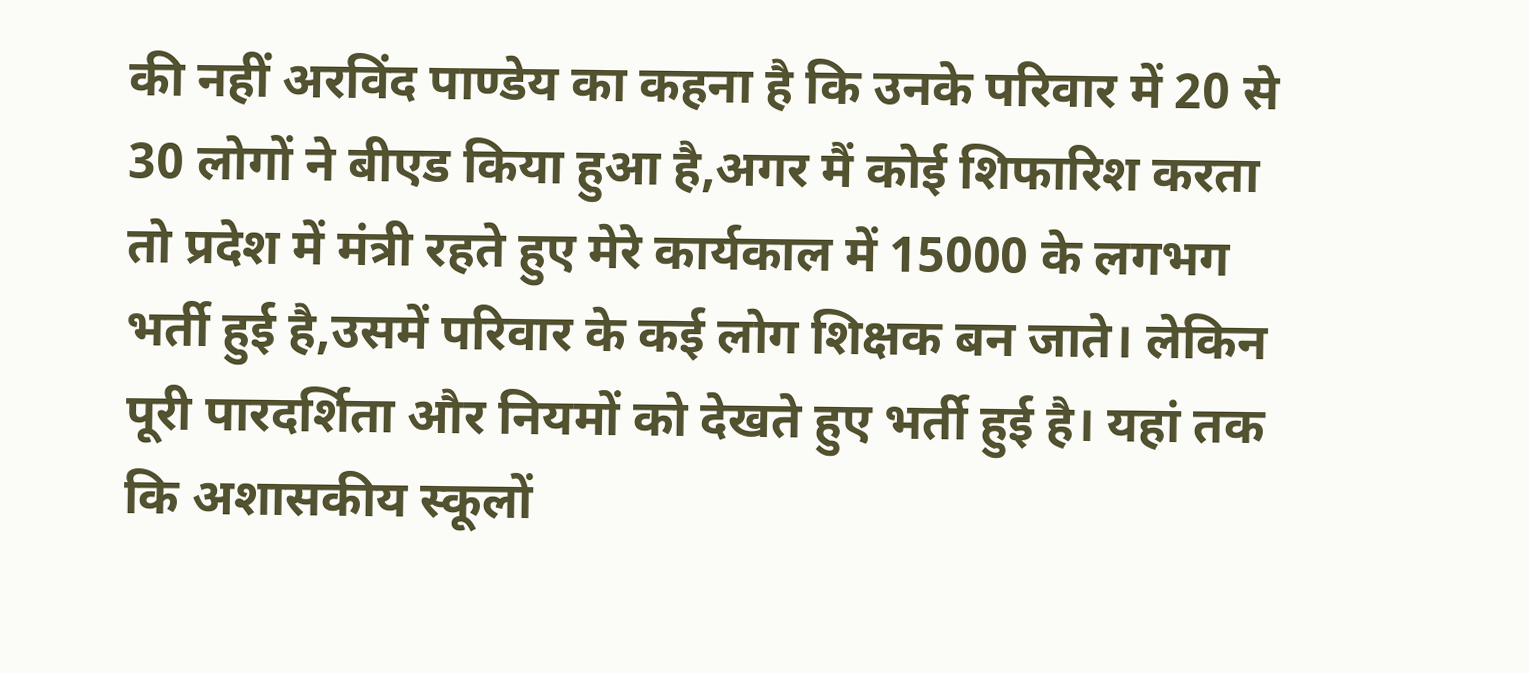की नहीं अरविंद पाण्डेय का कहना है कि उनके परिवार में 20 से 30 लोगों ने बीएड किया हुआ है,अगर मैं कोई शिफारिश करता तो प्रदेश में मंत्री रहते हुए मेरे कार्यकाल में 15000 के लगभग भर्ती हुई है,उसमें परिवार के कई लोग शिक्षक बन जाते। लेकिन पूरी पारदर्शिता और नियमों को देखते हुए भर्ती हुई है। यहां तक कि अशासकीय स्कूलों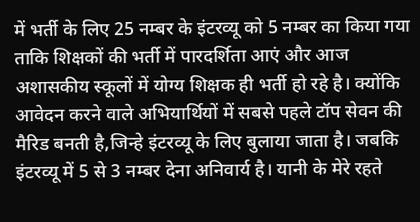में भर्ती के लिए 25 नम्बर के इंटरव्यू को 5 नम्बर का किया गया ताकि शिक्षकों की भर्ती में पारदर्शिता आएं और आज अशासकीय स्कूलों में योग्य शिक्षक ही भर्ती हो रहे है। क्योंकि आवेदन करने वाले अभियार्थियों में सबसे पहले टॉप सेवन की मैरिड बनती है,जिन्हे इंटरव्यू के लिए बुलाया जाता है। जबकि इंटरव्यू में 5 से 3 नम्बर देना अनिवार्य है। यानी के मेरे रहते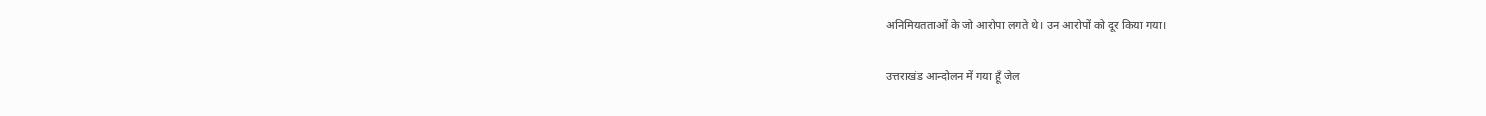अनिमियतताओं के जो आरोपा लगते थे। उन आरोपों को दूर किया गया।

उत्तराखंड आन्दोलन में गया हूँ जेल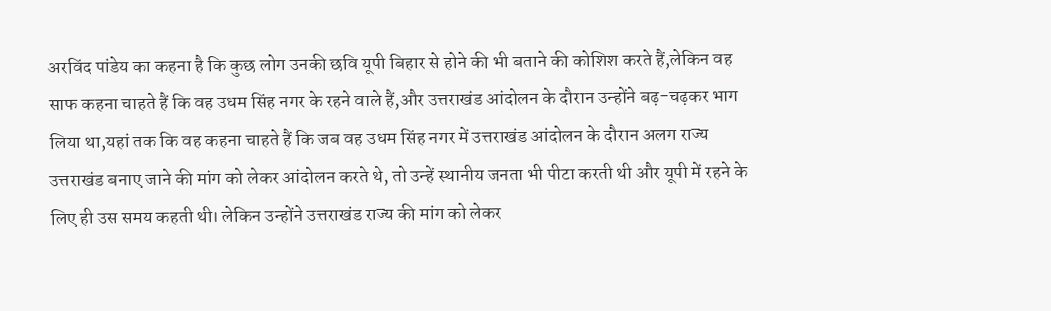अरविंद पांडेय का कहना है कि कुछ लोग उनकी छवि यूपी बिहार से होने की भी बताने की कोशिश करते हैं,लेकिन वह साफ कहना चाहते हैं कि वह उधम सिंह नगर के रहने वाले हैं,और उत्तराखंड आंदोलन के दौरान उन्होंने बढ़-चढ़कर भाग लिया था,यहां तक कि वह कहना चाहते हैं कि जब वह उधम सिंह नगर में उत्तराखंड आंदोलन के दौरान अलग राज्य उत्तराखंड बनाए जाने की मांग को लेकर आंदोलन करते थे, तो उन्हें स्थानीय जनता भी पीटा करती थी और यूपी में रहने के लिए ही उस समय कहती थी। लेकिन उन्होंने उत्तराखंड राज्य की मांग को लेकर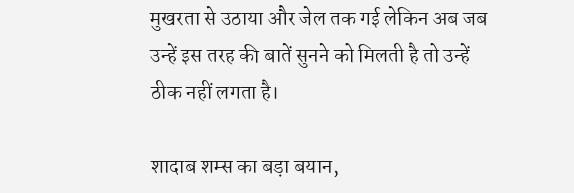मुखरता से उठाया और जेल तक गई लेकिन अब जब उन्हें इस तरह की बातें सुनने को मिलती है तो उन्हें ठीक नहीं लगता है।

शादाब शम्स का बड़ा बयान,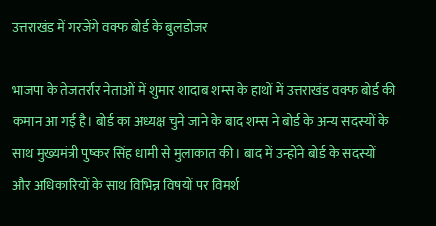उत्तराखंड में गरजेंगे वक्फ बोर्ड के बुलडोजर

भाजपा के तेजतर्रार नेताओं में शुमार शादाब शम्स के हाथों में उत्तराखंड वक्फ बोर्ड की कमान आ गई है। बोर्ड का अध्यक्ष चुने जाने के बाद शम्स ने बोर्ड के अन्य सदस्यों के साथ मुख्यमंत्री पुष्कर सिंह धामी से मुलाकात की। बाद में उन्होंने बोर्ड के सदस्यों और अधिकारियों के साथ विभिन्न विषयों पर विमर्श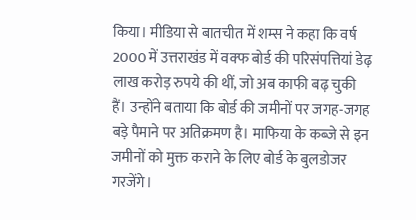किया। मीडिया से बातचीत में शम्स ने कहा कि वर्ष 2000 में उत्तराखंड में वक्फ बोर्ड की परिसंपत्तियां डेढ़ लाख करोड़ रुपये की थीं, जो अब काफी बढ़ चुकी हैं। उन्होंने बताया कि बोर्ड की जमीनों पर जगह-जगह बड़े पैमाने पर अतिक्रमण है। माफिया के कब्जे से इन जमीनों को मुक्त कराने के लिए बोर्ड के बुलडोजर गरजेंगे।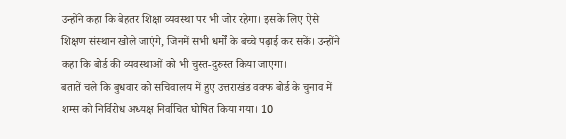उन्होंने कहा कि बेहतर शिक्षा व्यवस्था पर भी जोर रहेगा। इसके लिए ऐसे शिक्षण संस्थान खोले जाएंगे, जिनमें सभी धर्मों के बच्चे पढ़ाई कर सकें। उन्होंने कहा कि बोर्ड की व्यवस्थाओं को भी चुस्त-दुरुस्त किया जाएगा।
बतातें चले कि बुधवार को सचिवालय में हुए उत्तराखंड वक्फ बोर्ड के चुनाव में शम्स को निर्विरोध अध्यक्ष निर्वाचित घोषित किया गया। 10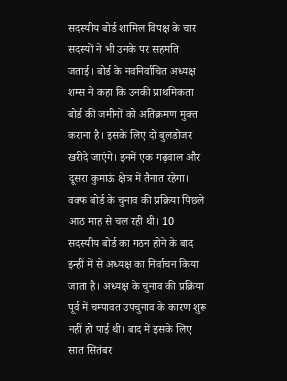सदस्यीय बोर्ड शामिल विपक्ष के चार सदस्यों ने भी उनके पर सहमति जताई। बोर्ड के नवनिर्वाचित अध्यक्ष शम्स ने कहा कि उनकी प्राथमिकता बोर्ड की जमीनों को अतिक्रमण मुक्त कराना है। इसके लिए दो बुलडोजर खरीदे जाएंगे। इनमें एक गढ़वाल और दूसरा कुमाऊं क्षेत्र में तैनात रहेगा। वक्फ बोर्ड के चुनाव की प्रक्रिया पिछले आठ माह से चल रही थी। 10 सदस्यीय बोर्ड का गठन होने के बाद इन्हीं में से अध्यक्ष का निर्वाचन किया जाता है। अध्यक्ष के चुनाव की प्रक्रिया पूर्व में चम्पावत उपचुनाव के कारण शुरू नहीं हो पाई थी। बाद में इसके लिए सात सितंबर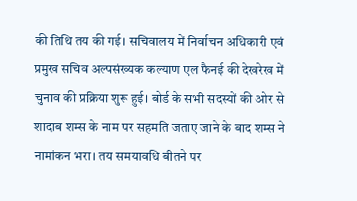की तिथि तय की गई। सचिवालय में निर्वाचन अधिकारी एवं प्रमुख सचिव अल्पसंख्यक कल्याण एल फैनई की देखरेख में चुनाव की प्रक्रिया शुरू हुई। बोर्ड के सभी सदस्यों की ओर से शादाब शम्स के नाम पर सहमति जताए जाने के बाद शम्स ने नामांकन भरा। तय समयावधि बीतने पर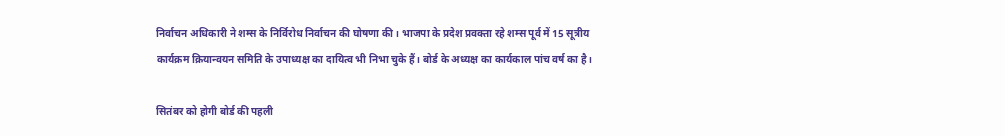निर्वाचन अधिकारी ने शम्स के निर्विरोध निर्वाचन की घोषणा की। भाजपा के प्रदेश प्रवक्ता रहे शम्स पूर्व में 15 सूत्रीय कार्यक्रम क्रियान्वयन समिति के उपाध्यक्ष का दायित्व भी निभा चुके हैं। बोर्ड के अध्यक्ष का कार्यकाल पांच वर्ष का है।

सितंबर को होगी बोर्ड की पहली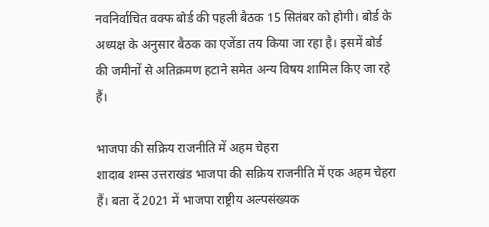नवनिर्वाचित वक्फ बोर्ड की पहली बैठक 15 सितंबर को होगी। बोर्ड के अध्यक्ष के अनुसार बैठक का एजेंडा तय किया जा रहा है। इसमें बोर्ड की जमीनों से अतिक्रमण हटाने समेत अन्य विषय शामिल किए जा रहे हैं।

भाजपा की सक्रिय राजनीति में अहम चेहरा
शादाब शम्स उत्तराखंड भाजपा की सक्रिय राजनीति में एक अहम चेहरा हैं। बता दें 2021 में भाजपा राष्ट्रीय अल्पसंख्यक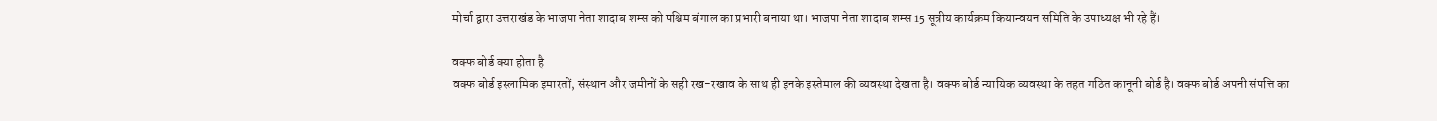मोर्चा द्वारा उत्तराखंड के भाजपा नेता शादाब शम्स को पश्चिम बंगाल का प्रभारी बनाया था। भाजपा नेता शादाब शम्स 15 सूत्रीय कार्यक्रम कियान्‍वयन समिति के उपाध्‍यक्ष भी रहे हैं।

वक्फ बोर्ड क्या होता है
वक्फ बोर्ड इस्लामिक इमारतों, संस्थान और जमीनों के सही रख-रखाव के साथ ही इनके इस्तेमाल की व्‍यवस्‍था देखता है। वक्फ बोर्ड न्यायिक व्यवस्था के तहत गठित कानूनी बोर्ड है। वक्फ बोर्ड अपनी संपत्ति का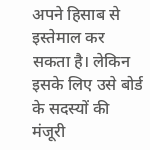अपने हिसाब से इस्तेमाल कर सकता है। लेकिन इसके लिए उसे बोर्ड के सदस्यों की मंजूरी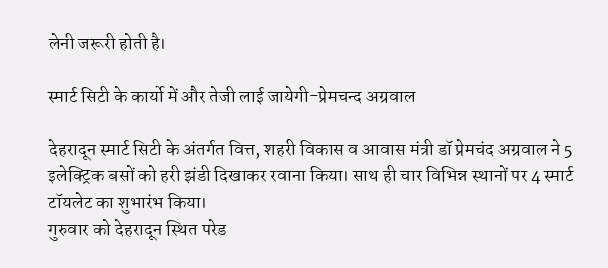लेनी जरूरी होती है।

स्मार्ट सिटी के कार्यो में और तेजी लाई जायेगी-प्रेमचन्द अग्रवाल

देहरादून स्मार्ट सिटी के अंतर्गत वित्त, शहरी विकास व आवास मंत्री डॉ प्रेमचंद अग्रवाल ने 5 इलेक्ट्रिक बसों को हरी झंडी दिखाकर रवाना किया। साथ ही चार विभिन्न स्थानों पर 4 स्मार्ट टॉयलेट का शुभारंभ किया।
गुरुवार को देहरादून स्थित परेड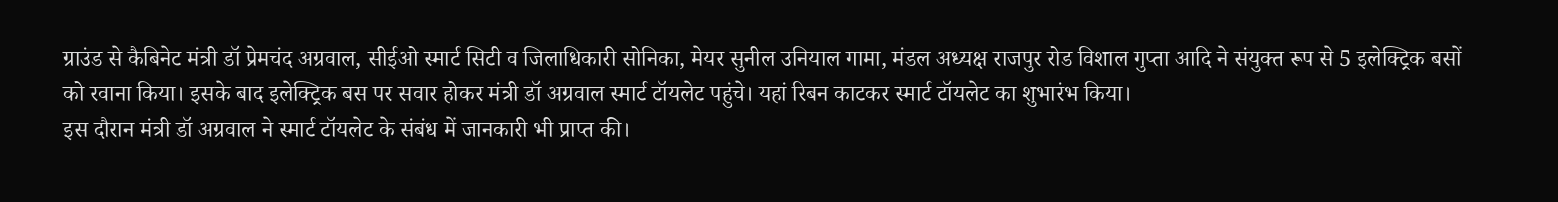ग्राउंड से कैबिनेट मंत्री डॉ प्रेमचंद अग्रवाल, सीईओ स्मार्ट सिटी व जिलाधिकारी सोनिका, मेयर सुनील उनियाल गामा, मंडल अध्यक्ष राजपुर रोड विशाल गुप्ता आदि ने संयुक्त रूप से 5 इलेक्ट्रिक बसों को रवाना किया। इसके बाद इलेक्ट्रिक बस पर सवार होकर मंत्री डॉ अग्रवाल स्मार्ट टॉयलेट पहुंचे। यहां रिबन काटकर स्मार्ट टॉयलेट का शुभारंभ किया।
इस दौरान मंत्री डॉ अग्रवाल ने स्मार्ट टॉयलेट के संबंध में जानकारी भी प्राप्त की।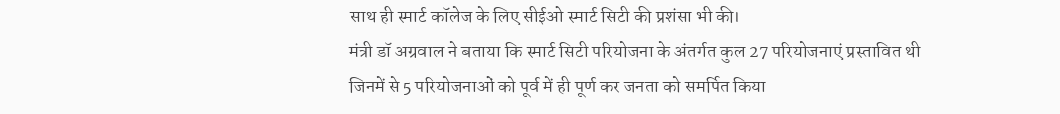साथ ही स्मार्ट कॉलेज के लिए सीईओ स्मार्ट सिटी की प्रशंसा भी की।
मंत्री डॉ अग्रवाल ने बताया कि स्मार्ट सिटी परियोजना के अंतर्गत कुल 27 परियोजनाएं प्रस्तावित थी जिनमें से 5 परियोजनाओं को पूर्व में ही पूर्ण कर जनता को समर्पित किया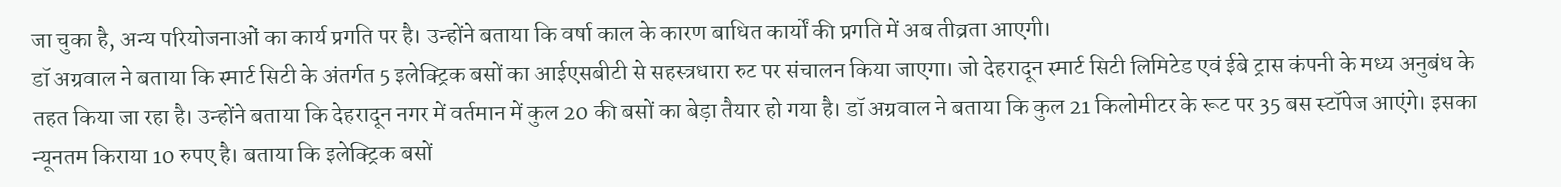जा चुका है, अन्य परियोजनाओं का कार्य प्रगति पर है। उन्होंने बताया कि वर्षा काल के कारण बाधित कार्यों की प्रगति में अब तीव्रता आएगी।
डॉ अग्रवाल ने बताया कि स्मार्ट सिटी के अंतर्गत 5 इलेक्ट्रिक बसों का आईएसबीटी से सहस्त्रधारा रुट पर संचालन किया जाएगा। जो देहरादून स्मार्ट सिटी लिमिटेड एवं ईबे ट्रास कंपनी के मध्य अनुबंध के तहत किया जा रहा है। उन्होंने बताया कि देहरादून नगर में वर्तमान में कुल 20 की बसों का बेड़ा तैयार हो गया है। डॉ अग्रवाल ने बताया कि कुल 21 किलोमीटर के रूट पर 35 बस स्टॉपेज आएंगे। इसका न्यूनतम किराया 10 रुपए है। बताया कि इलेक्ट्रिक बसों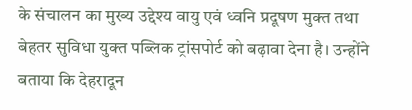के संचालन का मुख्य उद्देश्य वायु एवं ध्वनि प्रदूषण मुक्त तथा बेहतर सुविधा युक्त पब्लिक ट्रांसपोर्ट को बढ़ावा देना है। उन्होंने बताया कि देहरादून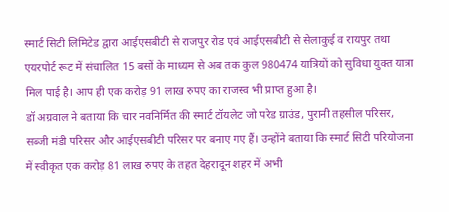स्मार्ट सिटी लिमिटेड द्वारा आईएसबीटी से राजपुर रोड एवं आईएसबीटी से सेलाकुई व रायपुर तथा एयरपोर्ट रूट में संचालित 15 बसों के माध्यम से अब तक कुल 980474 यात्रियों को सुविधा युक्त यात्रा मिल पाई है। आप ही एक करोड़ 91 लाख रुपए का राजस्व भी प्राप्त हुआ है।
डॉ अग्रवाल ने बताया कि चार नवनिर्मित की स्मार्ट टॉयलेट जो परेड ग्राउंड, पुरानी तहसील परिसर, सब्जी मंडी परिसर और आईएसबीटी परिसर पर बनाए गए हैं। उन्होंने बताया कि स्मार्ट सिटी परियोजना में स्वीकृत एक करोड़ 81 लाख रुपए के तहत देहरादून शहर में अभी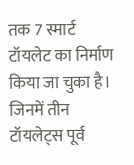तक 7 स्मार्ट टॉयलेट का निर्माण किया जा चुका है। जिनमें तीन टॉयलेट्स पूर्व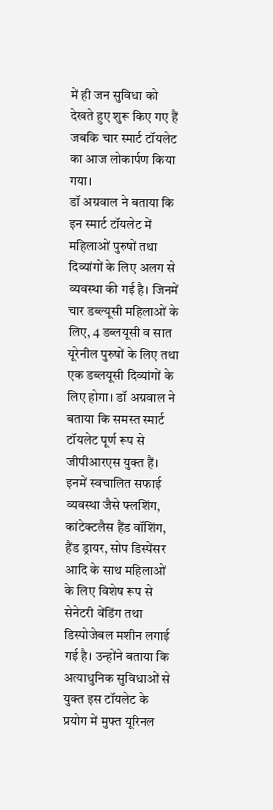में ही जन सुविधा को देखते हुए शुरू किए गए हैं जबकि चार स्मार्ट टॉयलेट का आज लोकार्पण किया गया।
डॉ अग्रवाल ने बताया कि इन स्मार्ट टॉयलेट में महिलाओं पुरुषों तथा दिव्यांगों के लिए अलग से व्यवस्था की गई है। जिनमें चार डब्ल्यूसी महिलाओं के लिए, 4 डब्लयूसी व सात यूरेनील पुरुषों के लिए तथा एक डब्लयूसी दिव्यांगों के लिए होगा। डॉ अग्रवाल ने बताया कि समस्त स्मार्ट टॉयलेट पूर्ण रूप से जीपीआरएस युक्त हैं। इनमें स्वचालित सफाई व्यवस्था जैसे फ्लशिंग, कांटेक्टलैस हैंड वॉशिंग, हैंड ड्रायर, सोप डिस्पेंसर आदि के साथ महिलाओं के लिए विशेष रूप से सेनेटरी वेंडिंग तथा डिस्पोजेबल मशीन लगाई गई है। उन्होंने बताया कि अत्याधुनिक सुविधाओं से युक्त इस टॉयलेट के प्रयोग में मुफ्त यूरिनल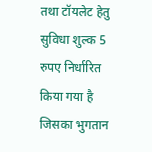तथा टॉयलेट हेतु सुविधा शुल्क 5 रुपए निर्धारित किया गया है जिसका भुगतान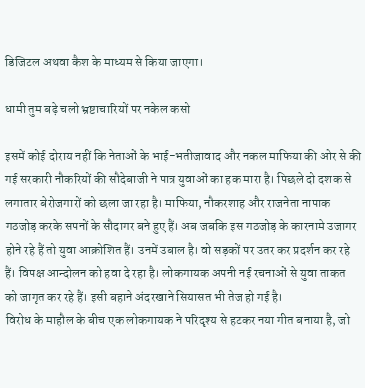डिजिटल अथवा कैश के माध्यम से किया जाएगा।

धामी तुम बढ़े चलो भ्रष्टाचारियों पर नकेल कसो

इसमें कोई दोराय नहीं कि नेताओं के भाई-भतीजावाद और नकल माफिया की ओर से की गई सरकारी नौकरियों की सौदेबाजी ने पात्र युवाओं का हक मारा है। पिछले दो दशक से लगातार बेरोजगारों को छला जा रहा है। माफिया, नौकरशाह और राजनेता नापाक गठजोड़ करके सपनों के सौदागर बने हुए हैं। अब जबकि इस गठजोड़ के कारनामे उजागर होने रहे हैं तो युवा आक्रोशित हैं। उनमें उबाल है। वो सड़कों पर उतर कर प्रदर्शन कर रहे हैं। विपक्ष आन्दोलन को हवा दे रहा है। लोकगायक अपनी नई रचनाओं से युवा ताकत को जागृत कर रहे हैं। इसी बहाने अंदरखाने सियासत भी तेज हो गई है।
विरोध के माहौल के बीच एक लोकगायक ने परिदृश्य से हटकर नया गीत बनाया है, जो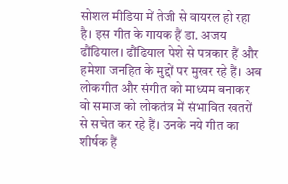सोशल मीडिया में तेजी से वायरल हो रहा है। इस गीत के गायक हैं डा. अजय ढौंढियाल। ढौंढियाल पेशे से पत्रकार हैं और हमेशा जनहित के मुद्दों पर मुखर रहे हैं। अब लोकगीत और संगीत को माध्यम बनाकर वो समाज को लोकतंत्र में संभावित खतरों से सचेत कर रहे हैं। उनके नये गीत का शीर्षक हैं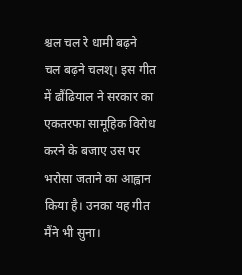श्चल चल रे धामी बढ़ने चल बढ़ने चलश्। इस गीत में ढौंढियाल ने सरकार का एकतरफा सामूहिक विरोध करने के बजाए उस पर भरोसा जताने का आह्वान किया है। उनका यह गीत मैंने भी सुना।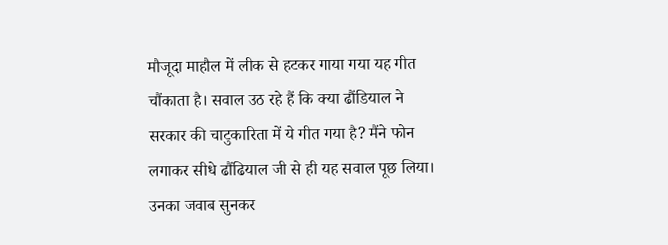मौजूदा माहौल में लीक से हटकर गाया गया यह गीत चौंकाता है। सवाल उठ रहे हैं कि क्या ढौंडियाल ने सरकार की चाटुकारिता में ये गीत गया है? मैंने फोन लगाकर सीधे ढौंढियाल जी से ही यह सवाल पूछ लिया। उनका जवाब सुनकर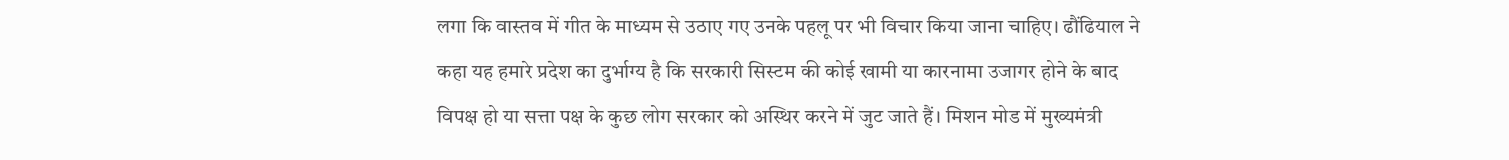लगा कि वास्तव में गीत के माध्यम से उठाए गए उनके पहलू पर भी विचार किया जाना चाहिए। ढौंढियाल ने कहा यह हमारे प्रदेश का दुर्भाग्य है कि सरकारी सिस्टम की कोई खामी या कारनामा उजागर होने के बाद विपक्ष हो या सत्ता पक्ष के कुछ लोग सरकार को अस्थिर करने में जुट जाते हैं। मिशन मोड में मुख्यमंत्री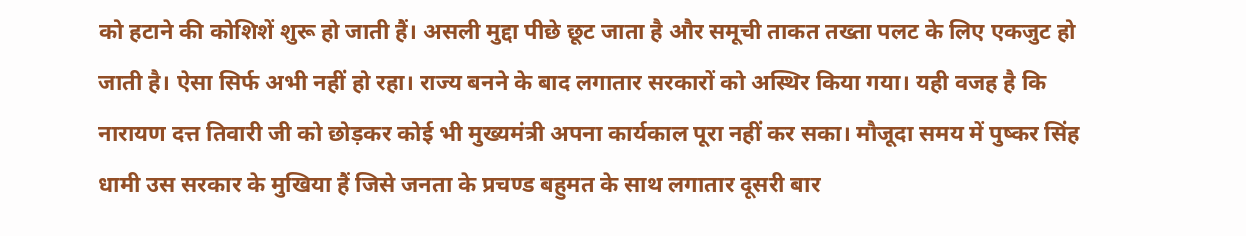को हटाने की कोशिशें शुरू हो जाती हैं। असली मुद्दा पीछे छूट जाता है और समूची ताकत तख्ता पलट के लिए एकजुट हो जाती है। ऐसा सिर्फ अभी नहीं हो रहा। राज्य बनने के बाद लगातार सरकारों को अस्थिर किया गया। यही वजह है कि नारायण दत्त तिवारी जी को छोड़कर कोई भी मुख्यमंत्री अपना कार्यकाल पूरा नहीं कर सका। मौजूदा समय में पुष्कर सिंह धामी उस सरकार के मुखिया हैं जिसे जनता के प्रचण्ड बहुमत के साथ लगातार दूसरी बार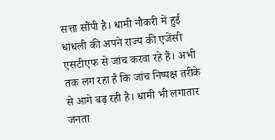सत्ता सौंपी है। धामी नौकरी में हुई धांधली की अपने राज्य की एजेंसी एसटीएफ से जांच करवा रहे हैं। अभी तक लग रहा है कि जांच निष्पक्ष तरीके से आगे बढ़ रही है। धामी भी लगातार जनता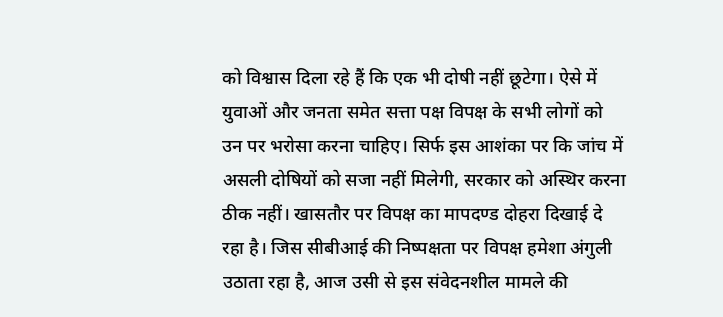को विश्वास दिला रहे हैं कि एक भी दोषी नहीं छूटेगा। ऐसे में युवाओं और जनता समेत सत्ता पक्ष विपक्ष के सभी लोगों को उन पर भरोसा करना चाहिए। सिर्फ इस आशंका पर कि जांच में असली दोषियों को सजा नहीं मिलेगी, सरकार को अस्थिर करना ठीक नहीं। खासतौर पर विपक्ष का मापदण्ड दोहरा दिखाई दे रहा है। जिस सीबीआई की निष्पक्षता पर विपक्ष हमेशा अंगुली उठाता रहा है, आज उसी से इस संवेदनशील मामले की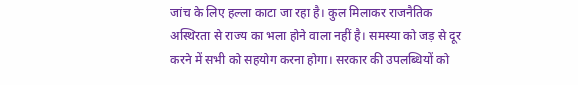जांच के लिए हल्ला काटा जा रहा है। कुल मिलाकर राजनैतिक अस्थिरता से राज्य का भला होने वाला नहीं है। समस्या को जड़ से दूर करने में सभी को सहयोग करना होगा। सरकार की उपलब्धियों को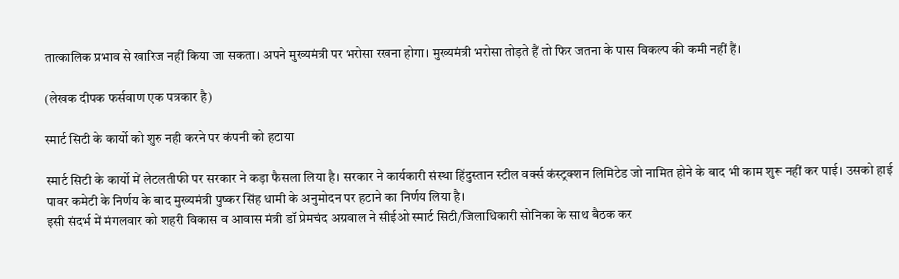तात्कालिक प्रभाव से खारिज नहीं किया जा सकता। अपने मुख्यमंत्री पर भरोसा रखना होगा। मुख्यमंत्री भरोसा तोड़ते हैं तो फिर जतना के पास विकल्प की कमी नहीं हैं।

(लेखक दीपक फर्सवाण एक पत्रकार है)

स्मार्ट सिटी के कार्यो को शुरु नही करने पर कंपनी को हटाया

स्मार्ट सिटी के कार्यो में लेटलतीफी पर सरकार ने कड़ा फैसला लिया है। सरकार ने कार्यकारी संस्था हिंदुस्तान स्टील वर्क्स कंस्ट्रक्शन लिमिटेड जो नामित होने के बाद भी काम शुरू नहीं कर पाई। उसको हाई पावर कमेटी के निर्णय के बाद मुख्यमंत्री पुष्कर सिंह धामी के अनुमोदन पर हटाने का निर्णय लिया है।
इसी संदर्भ में मंगलवार को शहरी विकास व आवास मंत्री डॉ प्रेमचंद अग्रवाल ने सीईओ स्मार्ट सिटी/जिलाधिकारी सोनिका के साथ बैठक कर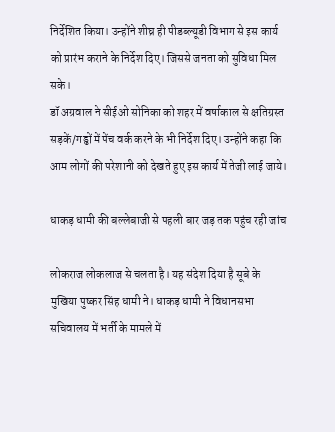निर्देशित किया। उन्होंने शीघ्र ही पीडब्ल्यूडी विभाग से इस कार्य को प्रारंभ कराने के निर्देश दिए। जिससे जनता को सुविधा मिल सके।
डॉ अग्रवाल ने सीईओ सोनिका को शहर में वर्षाकाल से क्षतिग्रस्त सड़कें/गड्ढों में पेंच वर्क करने के भी निर्देश दिए। उन्होंने कहा कि आम लोगों की परेशानी को देखते हुए इस कार्य में तेजी लाई जाये।

धाकड़ धामी की बल्लेबाजी से पहली बार जड़ तक पहुंच रही जांच

लोकराज लोकलाज से चलता है। यह संदेश दिया है सूबे के मुखिया पुष्कर सिंह धामी ने। धाकड़ धामी ने विधानसभा सचिवालय में भर्ती के मामले में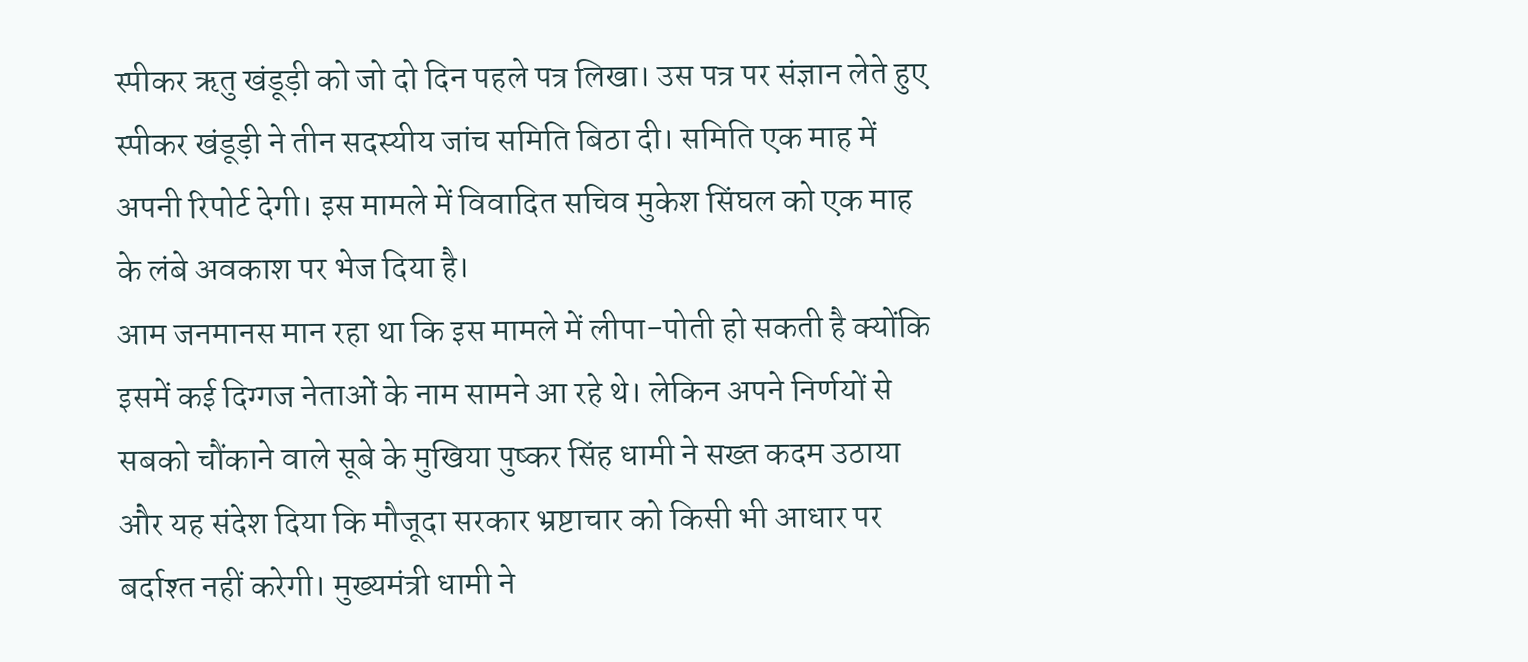स्पीकर ऋतु खंडूड़ी को जो दो दिन पहले पत्र लिखा। उस पत्र पर संज्ञान लेते हुए स्पीकर खंडूड़ी ने तीन सदस्यीय जांच समिति बिठा दी। समिति एक माह में अपनी रिपोर्ट देगी। इस मामले में विवादित सचिव मुकेश सिंघल को एक माह के लंबे अवकाश पर भेज दिया है।
आम जनमानस मान रहा था कि इस मामले में लीपा-पोती हो सकती है क्योंकि इसमें कई दिग्गज नेताओं के नाम सामने आ रहे थे। लेकिन अपने निर्णयों से सबको चौंकाने वाले सूबे के मुखिया पुष्कर सिंह धामी ने सख्त कदम उठाया और यह संदेश दिया कि मौजूदा सरकार भ्रष्टाचार को किसी भी आधार पर बर्दाश्त नहीं करेगी। मुख्यमंत्री धामी ने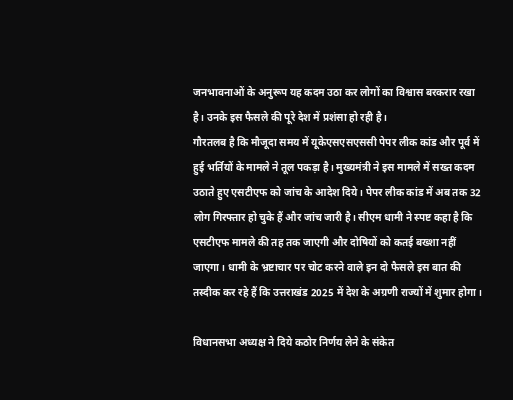जनभावनाओं के अनुरूप यह कदम उठा कर लोगों का विश्वास बरकरार रखा है। उनके इस फैसले की पूरे देश में प्रशंसा हो रही है।
गौरतलब है कि मौजूदा समय में यूकेएसएसएससी पेपर लीक कांड और पूर्व में हुई भर्तियों के मामले ने तूल पकड़ा है। मुख्यमंत्री ने इस मामले में सख्त कदम उठाते हुए एसटीएफ को जांच के आदेश दिये। पेपर लीक कांड में अब तक 32 लोग गिरफ्तार हो चुके हैं और जांच जारी है। सीएम धामी ने स्पष्ट कहा है कि एसटीएफ मामले की तह तक जाएगी और दोषियों को कतई बख्शा नहीं जाएगा। धामी के भ्रष्टाचार पर चोट करने वाले इन दो फैसले इस बात की तस्दीक कर रहे हैं कि उत्तराखंड 2025 में देश के अग्रणी राज्यों में शुमार होगा।

विधानसभा अध्यक्ष ने दिये कठोर निर्णय लेने के संकेत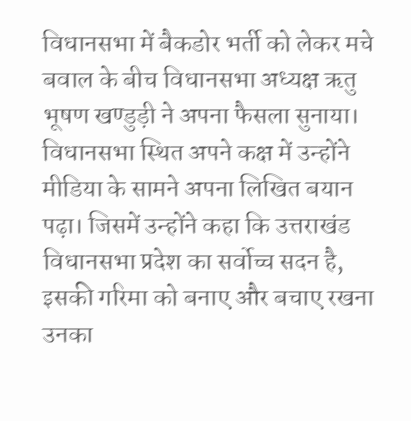विधानसभा में बैकडोर भर्ती को लेकर मचे बवाल के बीच विधानसभा अध्यक्ष ऋतु भूषण खण्डुड़ी ने अपना फैसला सुनाया। विधानसभा स्थित अपने कक्ष में उन्होंने मीडिया के सामने अपना लिखित बयान पढ़ा। जिसमें उन्होंने कहा कि उत्तराखंड विधानसभा प्रदेश का सर्वोच्च सदन है, इसकी गरिमा को बनाए और बचाए रखना उनका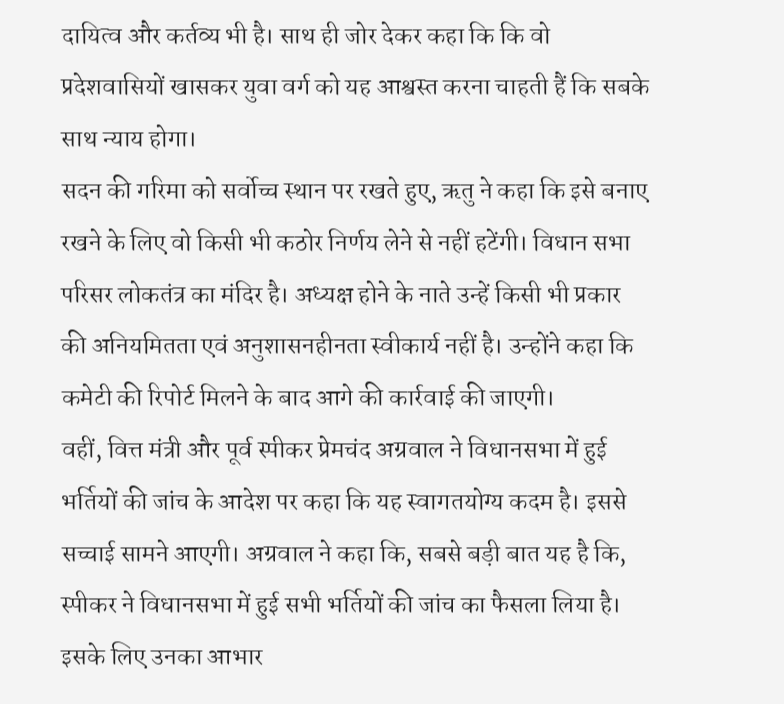दायित्व और कर्तव्य भी है। साथ ही जोर देकर कहा कि कि वो प्रदेशवासियों खासकर युवा वर्ग को यह आश्वस्त करना चाहती हैं कि सबके साथ न्याय होगा।
सदन की गरिमा को सर्वोच्च स्थान पर रखते हुए, ऋतु ने कहा कि इसे बनाए रखने के लिए वो किसी भी कठोर निर्णय लेने से नहीं हटेंगी। विधान सभा परिसर लोकतंत्र का मंदिर है। अध्यक्ष होने के नाते उन्हें किसी भी प्रकार की अनियमितता एवं अनुशासनहीनता स्वीकार्य नहीं है। उन्होंने कहा कि कमेटी की रिपोर्ट मिलने के बाद आगे की कार्रवाई की जाएगी।
वहीं, वित्त मंत्री और पूर्व स्पीकर प्रेमचंद अग्रवाल ने विधानसभा में हुई भर्तियों की जांच के आदेश पर कहा कि यह स्वागतयोग्य कदम है। इससे सच्चाई सामने आएगी। अग्रवाल ने कहा कि, सबसे बड़ी बात यह है कि, स्पीकर ने विधानसभा में हुई सभी भर्तियों की जांच का फैसला लिया है। इसके लिए उनका आभार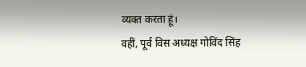व्यक्त करता हूं।
वहीं, पूर्व विस अध्यक्ष गोविंद सिंह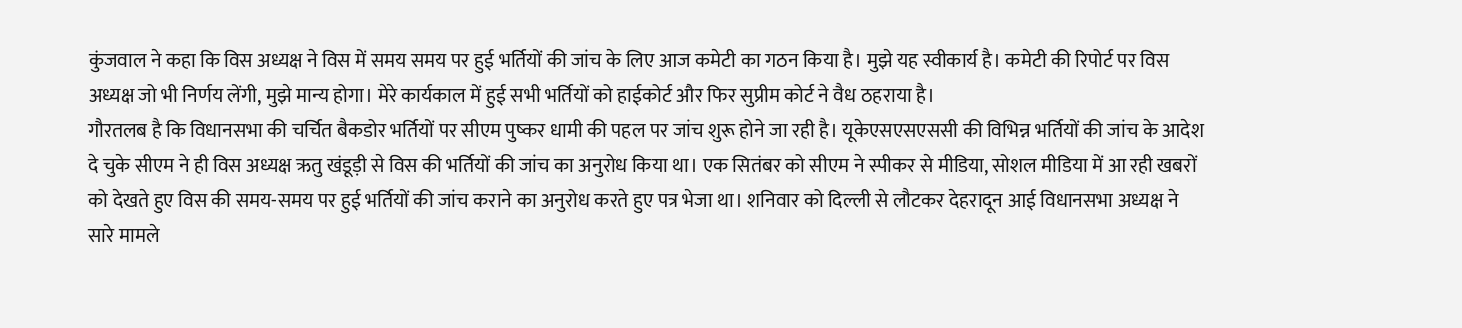कुंजवाल ने कहा कि विस अध्यक्ष ने विस में समय समय पर हुई भर्तियों की जांच के लिए आज कमेटी का गठन किया है। मुझे यह स्वीकार्य है। कमेटी की रिपोर्ट पर विस अध्यक्ष जो भी निर्णय लेंगी, मुझे मान्य होगा। मेरे कार्यकाल में हुई सभी भर्तियों को हाईकोर्ट और फिर सुप्रीम कोर्ट ने वैध ठहराया है।
गौरतलब है कि विधानसभा की चर्चित बैकडोर भर्तियों पर सीएम पुष्कर धामी की पहल पर जांच शुरू होने जा रही है। यूकेएसएसएससी की विभिन्न भर्तियों की जांच के आदेश दे चुके सीएम ने ही विस अध्यक्ष ऋतु खंडूड़ी से विस की भर्तियों की जांच का अनुरोध किया था। एक सितंबर को सीएम ने स्पीकर से मीडिया, सोशल मीडिया में आ रही खबरों को देखते हुए विस की समय-समय पर हुई भर्तियों की जांच कराने का अनुरोध करते हुए पत्र भेजा था। शनिवार को दिल्ली से लौटकर देहरादून आई विधानसभा अध्यक्ष ने सारे मामले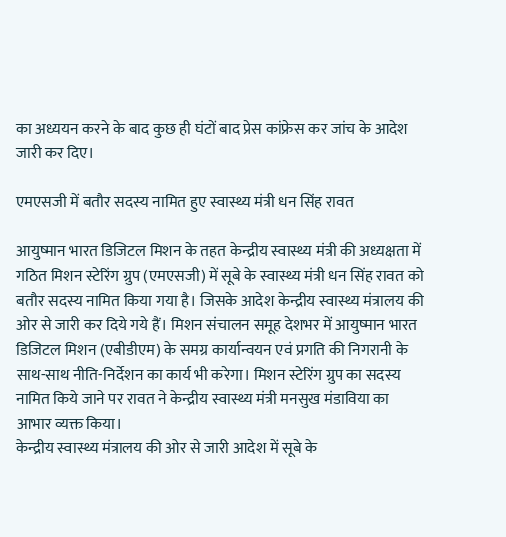का अध्ययन करने के बाद कुछ ही घंटों बाद प्रेस कांफ्रेस कर जांच के आदेश जारी कर दिए।

एमएसजी में बतौर सदस्य नामित हुए स्वास्थ्य मंत्री धन सिंह रावत

आयुष्मान भारत डिजिटल मिशन के तहत केन्द्रीय स्वास्थ्य मंत्री की अध्यक्षता में गठित मिशन स्टेरिंग ग्रुप (एमएसजी) में सूबे के स्वास्थ्य मंत्री धन सिंह रावत को बतौर सदस्य नामित किया गया है। जिसके आदेश केन्द्रीय स्वास्थ्य मंत्रालय की ओर से जारी कर दिये गये हैं। मिशन संचालन समूह देशभर में आयुष्मान भारत डिजिटल मिशन (एबीडीएम) के समग्र कार्यान्वयन एवं प्रगति की निगरानी के साथ-साथ नीति-निर्देशन का कार्य भी करेगा। मिशन स्टेरिंग ग्रुप का सदस्य नामित किये जाने पर रावत ने केन्द्रीय स्वास्थ्य मंत्री मनसुख मंडाविया का आभार व्यक्त किया।
केन्द्रीय स्वास्थ्य मंत्रालय की ओर से जारी आदेश में सूबे के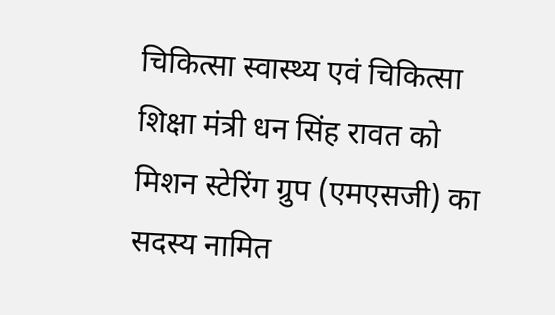चिकित्सा स्वास्थ्य एवं चिकित्सा शिक्षा मंत्री धन सिंह रावत को मिशन स्टेरिंग ग्रुप (एमएसजी) का सदस्य नामित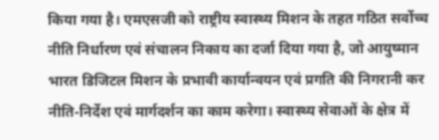किया गया है। एमएसजी को राष्ट्रीय स्वास्थ्य मिशन के तहत गठित सर्वोच्च नीति निर्धारण एवं संचालन निकाय का दर्जा दिया गया है, जो आयुष्मान भारत डिजिटल मिशन के प्रभावी कार्यान्वयन एवं प्रगति की निगरानी कर नीति-निर्देश एवं मार्गदर्शन का काम करेगा। स्वास्थ्य सेवाओं के क्षेत्र में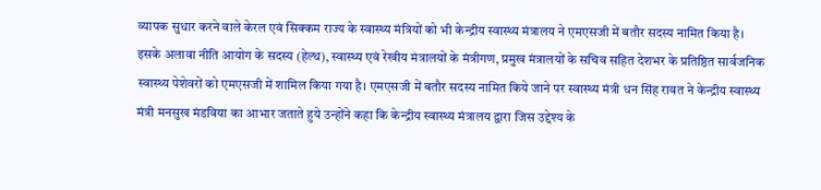व्यापक सुधार करने वाले केरल एवं सिक्कम राज्य के स्वास्थ्य मंत्रियों को भी केन्द्रीय स्वास्थ्य मंत्रालय ने एमएसजी में बतौर सदस्य नामित किया है। इसके अलावा नीति आयोग के सदस्य (हेल्थ), स्वास्थ्य एवं रेखीय मंत्रालयों के मंत्रीगण, प्रमुख मंत्रालयों के सचिव सहित देशभर के प्रतिष्ठित सार्वजनिक स्वास्थ्य पेशेवरों को एमएसजी में शामिल किया गया है। एमएसजी में बतौर सदस्य नामित किये जाने पर स्वास्थ्य मंत्री धन सिंह रावत ने केन्द्रीय स्वास्थ्य मंत्री मनसुख मंडविया का आभार जताते हुये उन्होंने कहा कि केन्द्रीय स्वास्थ्य मंत्रालय द्वारा जिस उद्देश्य के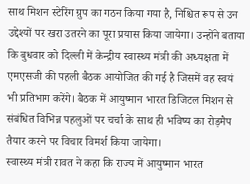साथ मिशन स्टेरिंग ग्रुप का गठन किया गया है, निश्चित रूप से उन उद्देश्यों पर खरा उतरने का पूरा प्रयास किया जायेगा। उन्होंने बताया कि बुधवार को दिल्ली में केन्द्रीय स्वास्थ्य मंत्री की अध्यक्षता में एमएसजी की पहली बैठक आयोजित की गई है जिसमें वह स्वयं भी प्रतिभाग करेंगे। बैठक में आयुष्मान भारत डिजिटल मिशन से संबंधित विभिन्न पहलुओं पर चर्चा के साथ ही भविष्य का रोड़मैप तैयार करने पर विचार विमर्श किया जायेगा।
स्वास्थ्य मंत्री रावत ने कहा कि राज्य में आयुष्मान भारत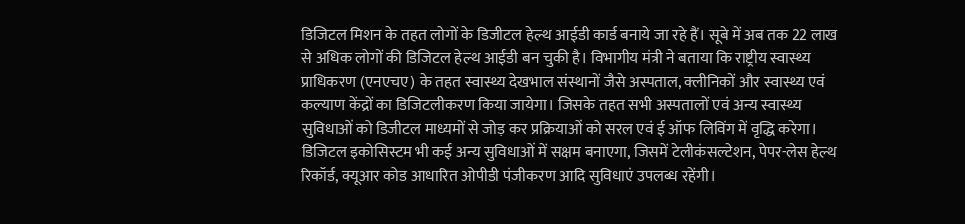डिजिटल मिशन के तहत लोगों के डिजीटल हेल्थ आईडी कार्ड बनाये जा रहे हैं। सूबे में अब तक 22 लाख से अधिक लोगों की डिजिटल हेल्थ आईडी बन चुकी है। विभागीय मंत्री ने बताया कि राष्ट्रीय स्वास्थ्य प्राधिकरण (एनएचए) के तहत स्वास्थ्य देखभाल संस्थानों जैसे अस्पताल, क्लीनिकों और स्वास्थ्य एवं कल्याण केंद्रों का डिजिटलीकरण किया जायेगा। जिसके तहत सभी अस्पतालों एवं अन्य स्वास्थ्य सुविधाओं को डिजीटल माध्यमों से जोड़ कर प्रक्रियाओं को सरल एवं ई ऑफ लिविंग में वृद्धि करेगा। डिजिटल इकोसिस्टम भी कई अन्य सुविधाओं में सक्षम बनाएगा, जिसमें टेलीकंसल्टेशन, पेपर-लेस हेल्थ रिकॉर्ड, क्यूआर कोड आधारित ओपीडी पंजीकरण आदि सुविधाएं उपलब्ध रहेंगी।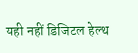यही नहीं डिजिटल हेल्थ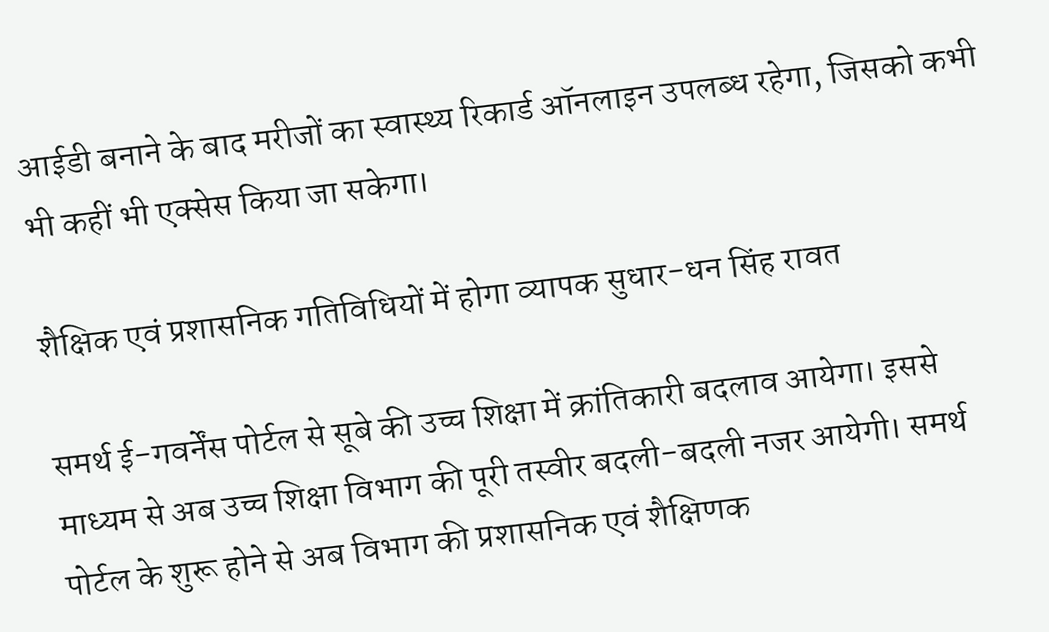आईडी बनाने के बाद मरीजों का स्वास्थ्य रिकार्ड ऑनलाइन उपलब्ध रहेगा, जिसको कभी भी कहीं भी एक्सेस किया जा सकेगा।

शैक्षिक एवं प्रशासनिक गतिविधियों में होगा व्यापक सुधार-धन सिंह रावत

समर्थ ई-गवर्नेंस पोर्टल से सूबे की उच्च शिक्षा में क्रांतिकारी बदलाव आयेगा। इससे माध्यम से अब उच्च शिक्षा विभाग की पूरी तस्वीर बदली-बदली नजर आयेगी। समर्थ पोर्टल के शुरू होने से अब विभाग की प्रशासनिक एवं शैक्षिणक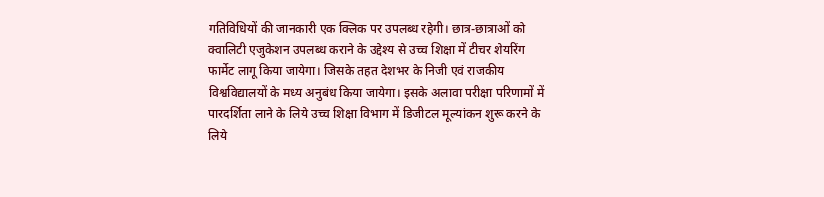गतिविधियों की जानकारी एक क्लिक पर उपलब्ध रहेगी। छात्र-छात्राओं को क्वालिटी एजुकेशन उपलब्ध कराने के उद्देश्य से उच्च शिक्षा में टीचर शेयरिंग फार्मेट लागू किया जायेगा। जिसके तहत देशभर के निजी एवं राजकीय विश्वविद्यालयों के मध्य अनुबंध किया जायेगा। इसके अलावा परीक्षा परिणामों में पारदर्शिता लाने के लिये उच्च शिक्षा विभाग में डिजीटल मूल्यांकन शुरू करने के लिये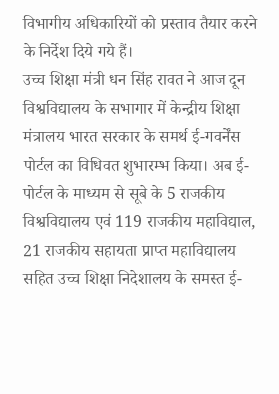विभागीय अधिकारियों को प्रस्ताव तैयार करने के निर्देश दिये गये हैं।
उच्च शिक्षा मंत्री धन सिंह रावत ने आज दून विश्वविद्यालय के सभागार में केन्द्रीय शिक्षा मंत्रालय भारत सरकार के समर्थ ई-गवर्नेंस पोर्टल का विधिवत शुभारम्भ किया। अब ई-पोर्टल के माध्यम से सूबे के 5 राजकीय विश्वविद्यालय एवं 119 राजकीय महाविद्याल, 21 राजकीय सहायता प्राप्त महाविद्यालय सहित उच्च शिक्षा निदेशालय के समस्त ई-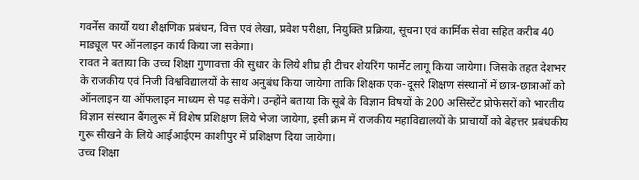गवर्नेंस कार्यों यथा शैक्षणिक प्रबंधन, वित्त एवं लेखा, प्रवेश परीक्षा, नियुक्ति प्रक्रिया, सूचना एवं कार्मिक सेवा सहित करीब 40 माड्यूल पर ऑनलाइन कार्य किया जा सकेगा।
रावत ने बताया कि उच्च शिक्षा गुणावत्ता की सुधार के लिये शीघ्र ही टीचर शेयरिंग फार्मेट लागू किया जायेगा। जिसके तहत देशभर के राजकीय एवं निजी विश्वविद्यालयों के साथ अनुबंध किया जायेगा ताकि शिक्षक एक-दूसरे शिक्षण संस्थानों में छात्र-छात्राओं को ऑनलाइन या ऑफलाइन माध्यम से पढ़ सकेंगे। उन्होंने बताया कि सूबे के विज्ञान विषयों के 200 असिस्टेंट प्रोफेसरों को भारतीय विज्ञान संस्थान बैंगलुरू में विशेष प्रशिक्षण लिये भेजा जायेगा, इसी क्रम में राजकीय महाविद्यालयों के प्राचार्यों को बेहत्तर प्रबंधकीय गुरू सीखने के लिये आईआईएम काशीपुर में प्रशिक्षण दिया जायेगा।
उच्च शिक्षा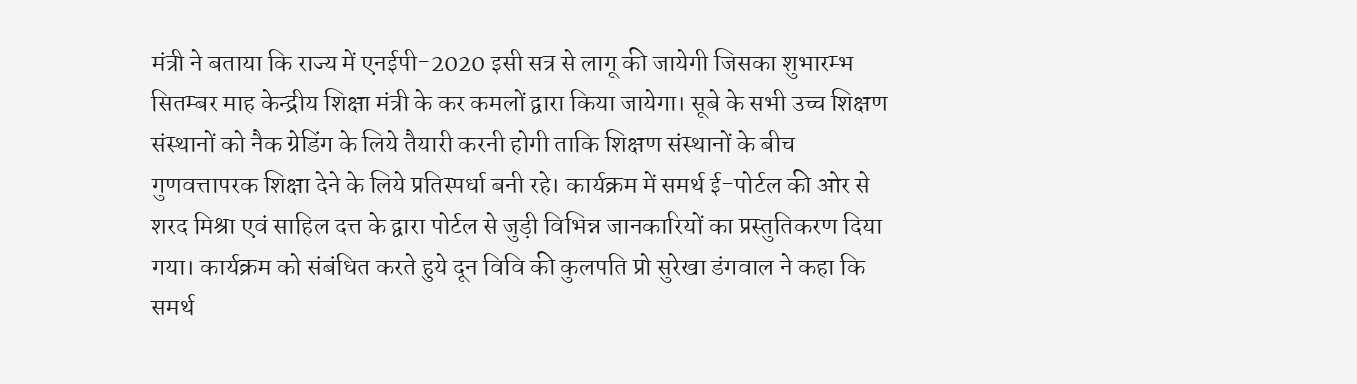मंत्री ने बताया कि राज्य में एनईपी-2020 इसी सत्र से लागू की जायेगी जिसका शुभारम्भ सितम्बर माह केन्द्रीय शिक्षा मंत्री के कर कमलों द्वारा किया जायेगा। सूबे के सभी उच्च शिक्षण संस्थानों को नैक ग्रेडिंग के लिये तैयारी करनी होगी ताकि शिक्षण संस्थानों के बीच गुणवत्तापरक शिक्षा देने के लिये प्रतिस्पर्धा बनी रहे। कार्यक्रम में समर्थ ई-पोर्टल की ओर से शरद मिश्रा एवं साहिल दत्त के द्वारा पोर्टल से जुड़ी विभिन्न जानकारियों का प्रस्तुतिकरण दिया गया। कार्यक्रम को संबंधित करते हुये दून विवि की कुलपति प्रो सुरेखा डंगवाल ने कहा कि समर्थ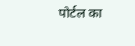पोर्टल का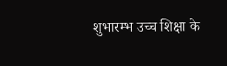शुभारम्भ उच्च शिक्षा के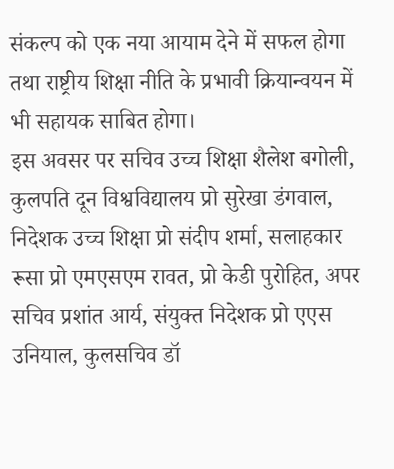संकल्प को एक नया आयाम देने में सफल होगा तथा राष्ट्रीय शिक्षा नीति के प्रभावी क्रियान्वयन में भी सहायक साबित होगा।
इस अवसर पर सचिव उच्च शिक्षा शैलेश बगोली, कुलपति दून विश्वविद्यालय प्रो सुरेखा डंगवाल, निदेशक उच्च शिक्षा प्रो संदीप शर्मा, सलाहकार रूसा प्रो एमएसएम रावत, प्रो केडी पुरोहित, अपर सचिव प्रशांत आर्य, संयुक्त निदेशक प्रो एएस उनियाल, कुलसचिव डॉ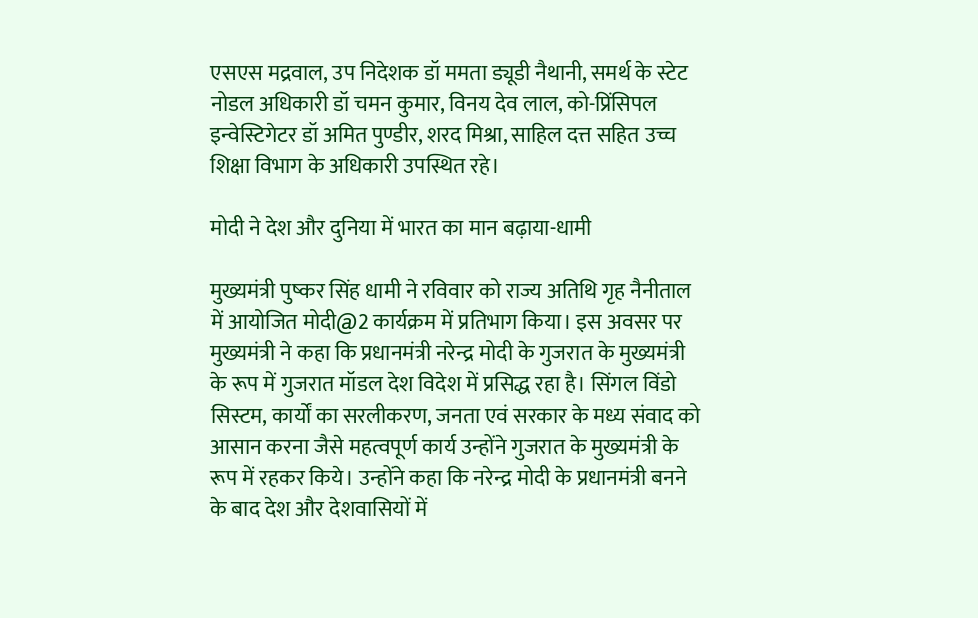एसएस मद्रवाल, उप निदेशक डॉ ममता ड्यूडी नैथानी, समर्थ के स्टेट नोडल अधिकारी डॉ चमन कुमार, विनय देव लाल, को-प्रिंसिपल इन्वेस्टिगेटर डॉ अमित पुण्डीर, शरद मिश्रा, साहिल दत्त सहित उच्च शिक्षा विभाग के अधिकारी उपस्थित रहे।

मोदी ने देश और दुनिया में भारत का मान बढ़ाया-धामी

मुख्यमंत्री पुष्कर सिंह धामी ने रविवार को राज्य अतिथि गृह नैनीताल में आयोजित मोदी@2 कार्यक्रम में प्रतिभाग किया। इस अवसर पर मुख्यमंत्री ने कहा कि प्रधानमंत्री नरेन्द्र मोदी के गुजरात के मुख्यमंत्री के रूप में गुजरात मॉडल देश विदेश में प्रसिद्ध रहा है। सिंगल विंडो सिस्टम, कार्यों का सरलीकरण, जनता एवं सरकार के मध्य संवाद को आसान करना जैसे महत्वपूर्ण कार्य उन्होंने गुजरात के मुख्यमंत्री के रूप में रहकर किये। उन्होंने कहा कि नरेन्द्र मोदी के प्रधानमंत्री बनने के बाद देश और देशवासियों में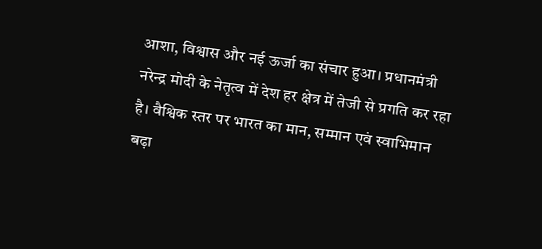आशा, विश्वास और नई ऊर्जा का संचार हुआ। प्रधानमंत्री नरेन्द्र मोदी के नेतृत्व में देश हर क्षेत्र में तेजी से प्रगति कर रहा है। वैश्विक स्तर पर भारत का मान, सम्मान एवं स्वाभिमान बढ़ा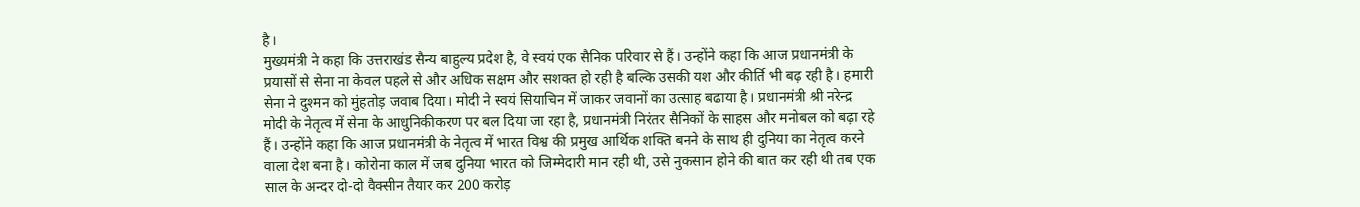है।
मुख्यमंत्री ने कहा कि उत्तराखंड सैन्य बाहुल्य प्रदेश है, वे स्वयं एक सैनिक परिवार से हैं। उन्होंने कहा कि आज प्रधानमंत्री के प्रयासों से सेना ना केवल पहले से और अधिक सक्षम और सशक्त हो रही है बल्कि उसकी यश और कीर्ति भी बढ़ रही है। हमारी सेना ने दुश्मन को मुंहतोड़ जवाब दिया। मोदी ने स्वयं सियाचिन में जाकर जवानों का उत्साह बढाया है। प्रधानमंत्री श्री नरेन्द्र मोदी के नेतृत्व में सेना के आधुनिकीकरण पर बल दिया जा रहा है, प्रधानमंत्री निरंतर सैनिकों के साहस और मनोबल को बढ़ा रहे हैं। उन्होंने कहा कि आज प्रधानमंत्री के नेतृत्व में भारत विश्व की प्रमुख आर्थिक शक्ति बनने के साथ ही दुनिया का नेतृत्व करने वाला देश बना है। कोरोना काल में जब दुनिया भारत को जिम्मेदारी मान रही थी, उसे नुकसान होने की बात कर रही थी तब एक साल के अन्दर दो-दो वैक्सीन तैयार कर 200 करोड़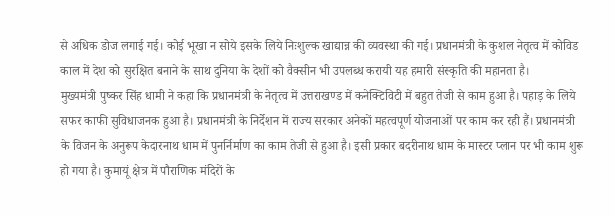से अधिक डोज लगाई गई। कोई भूखा न सोये इसके लिये निःशुल्क खाद्यान्न की व्यवस्था की गई। प्रधानमंत्री के कुशल नेतृत्व में कोविड काल में देश को सुरक्षित बनाने के साथ दुनिया के देशों को वैक्सीन भी उपलब्ध करायी यह हमारी संस्कृति की महानता है।
मुख्यमंत्री पुष्कर सिंह धामी ने कहा कि प्रधानमंत्री के नेतृत्व में उत्तराखण्ड में कनेक्टिविटी में बहुत तेजी से काम हुआ है। पहाड़ के लिये सफर काफी सुविधाजनक हुआ है। प्रधानमंत्री के निर्देशन में राज्य सरकार अनेकों महत्वपूर्ण योजनाओं पर काम कर रही हैं। प्रधानमंत्री के विजन के अनुरूप केदारनाथ धाम में पुनर्निर्माण का काम तेजी से हुआ है। इसी प्रकार बदरीनाथ धाम के मास्टर प्लान पर भी काम शुरू हो गया है। कुमायूं क्षेत्र में पौराणिक मंदिरों के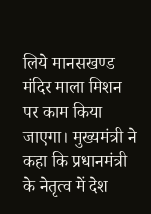लिये मानसखण्ड मंदिर माला मिशन पर काम किया जाएगा। मुख्यमंत्री ने कहा कि प्रधानमंत्री के नेतृत्व में देश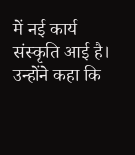में नई कार्य संस्कृति आई है। उन्होंने कहा कि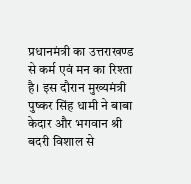प्रधानमंत्री का उत्तराखण्ड से कर्म एवं मन का रिश्ता है। इस दौरान मुख्यमंत्री पुष्कर सिंह धामी ने बाबा केदार और भगवान श्री बदरी विशाल से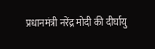प्रधानमंत्री नरेंद्र मोदी की दीर्घायु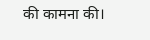की कामना की।